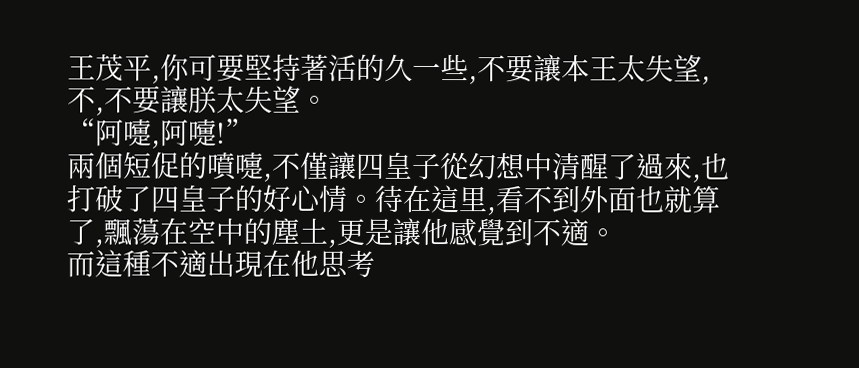王茂平,你可要堅持著活的久一些,不要讓本王太失望,不,不要讓朕太失望。
“阿嚏,阿嚏!”
兩個短促的噴嚏,不僅讓四皇子從幻想中清醒了過來,也打破了四皇子的好心情。待在這里,看不到外面也就算了,飄蕩在空中的塵土,更是讓他感覺到不適。
而這種不適出現在他思考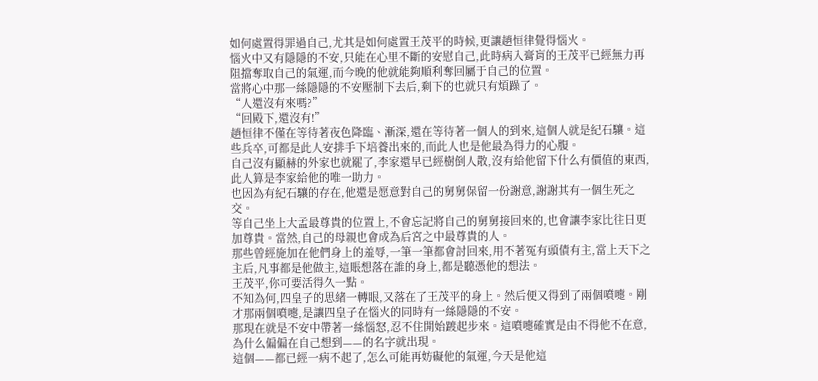如何處置得罪過自己,尤其是如何處置王茂平的時候,更讓趙恒律覺得惱火。
惱火中又有隱隱的不安,只能在心里不斷的安慰自己,此時病入膏肓的王茂平已經無力再阻擋奪取自己的氣運,而今晚的他就能夠順利奪回屬于自己的位置。
當將心中那一絲隱隱的不安壓制下去后,剩下的也就只有煩躁了。
“人還沒有來嗎?”
“回殿下,還沒有!”
趙恒律不僅在等待著夜色降臨、漸深,還在等待著一個人的到來,這個人就是紀石驤。這些兵卒,可都是此人安排手下培養出來的,而此人也是他最為得力的心腹。
自己沒有顯赫的外家也就罷了,李家還早已經樹倒人散,沒有給他留下什么有價值的東西,此人算是李家給他的唯一助力。
也因為有紀石驤的存在,他還是愿意對自己的舅舅保留一份謝意,謝謝其有一個生死之交。
等自己坐上大孟最尊貴的位置上,不會忘記將自己的舅舅接回來的,也會讓李家比往日更加尊貴。當然,自己的母親也會成為后宮之中最尊貴的人。
那些曾經施加在他們身上的羞辱,一筆一筆都會討回來,用不著冤有頭債有主,當上天下之主后,凡事都是他做主,這賬想落在誰的身上,都是聽憑他的想法。
王茂平,你可要活得久一點。
不知為何,四皇子的思緒一轉眼,又落在了王茂平的身上。然后便又得到了兩個噴嚏。剛才那兩個噴嚏,是讓四皇子在惱火的同時有一絲隱隱的不安。
那現在就是不安中帶著一絲惱怒,忍不住開始踱起步來。這噴嚏確實是由不得他不在意,為什么偏偏在自己想到——的名字就出現。
這個——都已經一病不起了,怎么可能再妨礙他的氣運,今天是他這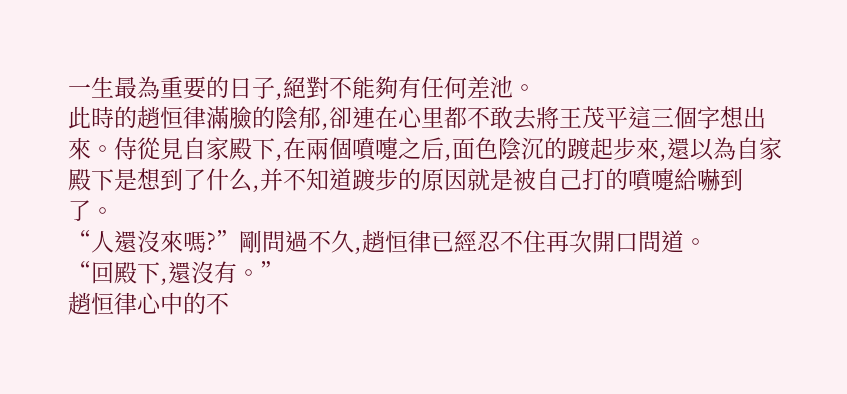一生最為重要的日子,絕對不能夠有任何差池。
此時的趙恒律滿臉的陰郁,卻連在心里都不敢去將王茂平這三個字想出來。侍從見自家殿下,在兩個噴嚏之后,面色陰沉的踱起步來,還以為自家殿下是想到了什么,并不知道踱步的原因就是被自己打的噴嚏給嚇到了。
“人還沒來嗎?”剛問過不久,趙恒律已經忍不住再次開口問道。
“回殿下,還沒有。”
趙恒律心中的不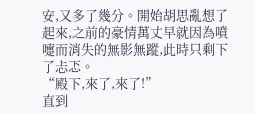安,又多了幾分。開始胡思亂想了起來,之前的豪情萬丈早就因為噴嚏而消失的無影無蹤,此時只剩下了忐忑。
“殿下,來了,來了!”
直到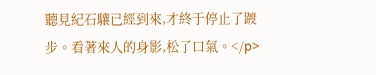聽見紀石驤已經到來,才終于停止了踱步。看著來人的身影,松了口氣。</p>